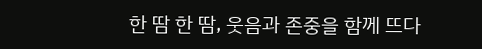한 땀 한 땀, 웃음과 존중을 함께 뜨다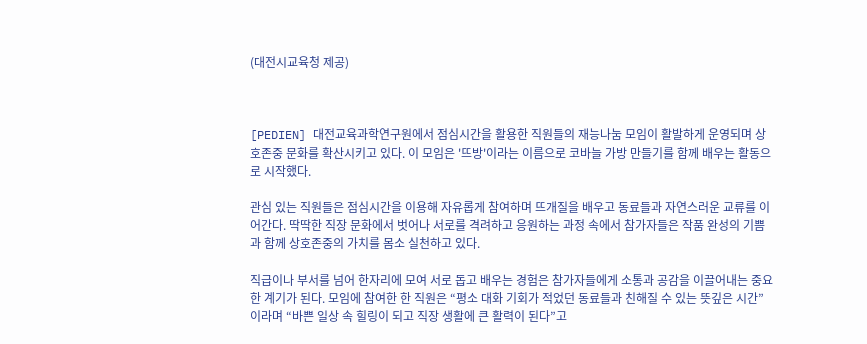(대전시교육청 제공)



[PEDIEN] 대전교육과학연구원에서 점심시간을 활용한 직원들의 재능나눔 모임이 활발하게 운영되며 상호존중 문화를 확산시키고 있다. 이 모임은 '뜨방'이라는 이름으로 코바늘 가방 만들기를 함께 배우는 활동으로 시작했다.

관심 있는 직원들은 점심시간을 이용해 자유롭게 참여하며 뜨개질을 배우고 동료들과 자연스러운 교류를 이어간다. 딱딱한 직장 문화에서 벗어나 서로를 격려하고 응원하는 과정 속에서 참가자들은 작품 완성의 기쁨과 함께 상호존중의 가치를 몸소 실천하고 있다.

직급이나 부서를 넘어 한자리에 모여 서로 돕고 배우는 경험은 참가자들에게 소통과 공감을 이끌어내는 중요한 계기가 된다. 모임에 참여한 한 직원은 “평소 대화 기회가 적었던 동료들과 친해질 수 있는 뜻깊은 시간”이라며 “바쁜 일상 속 힐링이 되고 직장 생활에 큰 활력이 된다”고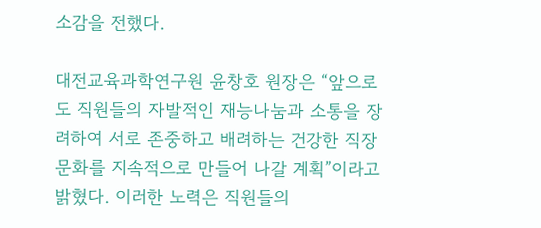소감을 전했다.

대전교육과학연구원 윤창호 원장은 “앞으로도 직원들의 자발적인 재능나눔과 소통을 장려하여 서로 존중하고 배려하는 건강한 직장 문화를 지속적으로 만들어 나갈 계획”이라고 밝혔다. 이러한 노력은 직원들의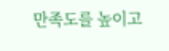만족도를 높이고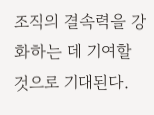조직의 결속력을 강화하는 데 기여할 것으로 기대된다.